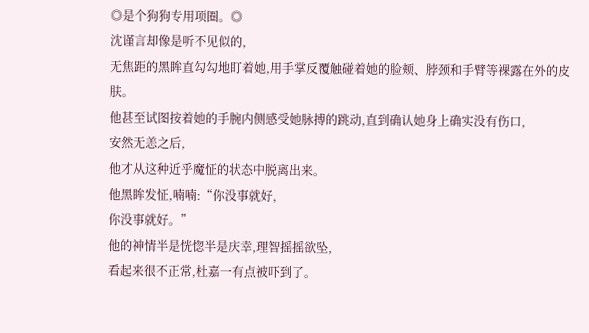◎是个狗狗专用项圈。◎
沈谨言却像是听不见似的,
无焦距的黑眸直勾勾地盯着她,用手掌反覆触碰着她的脸颊、脖颈和手臂等裸露在外的皮肤。
他甚至试图按着她的手腕内侧感受她脉搏的跳动,直到确认她身上确实没有伤口,
安然无恙之后,
他才从这种近乎魔怔的状态中脱离出来。
他黑眸发怔,喃喃:“你没事就好,
你没事就好。”
他的神情半是恍惚半是庆幸,理智摇摇欲坠,
看起来很不正常,杜嘉一有点被吓到了。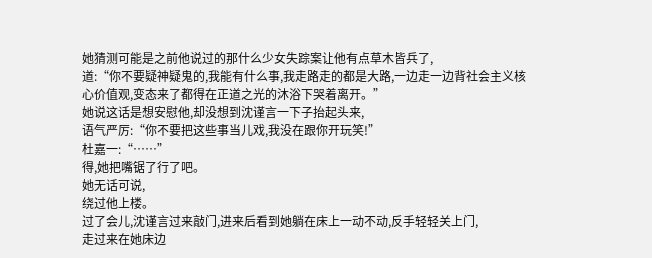她猜测可能是之前他说过的那什么少女失踪案让他有点草木皆兵了,
道:“你不要疑神疑鬼的,我能有什么事,我走路走的都是大路,一边走一边背社会主义核心价值观,变态来了都得在正道之光的沐浴下哭着离开。”
她说这话是想安慰他,却没想到沈谨言一下子抬起头来,
语气严厉:“你不要把这些事当儿戏,我没在跟你开玩笑!”
杜嘉一:“……”
得,她把嘴锯了行了吧。
她无话可说,
绕过他上楼。
过了会儿,沈谨言过来敲门,进来后看到她躺在床上一动不动,反手轻轻关上门,
走过来在她床边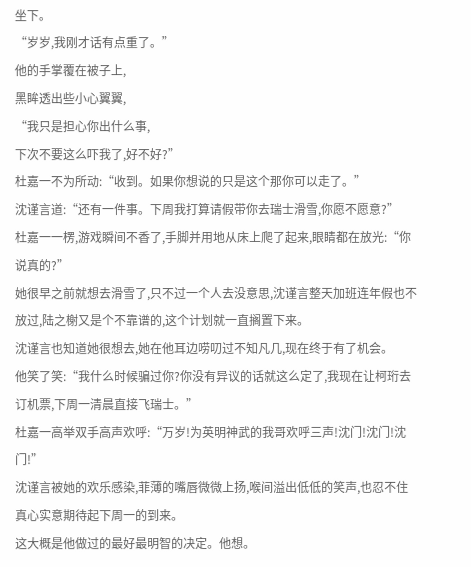坐下。
“岁岁,我刚才话有点重了。”
他的手掌覆在被子上,
黑眸透出些小心翼翼,
“我只是担心你出什么事,
下次不要这么吓我了,好不好?”
杜嘉一不为所动:“收到。如果你想说的只是这个那你可以走了。”
沈谨言道:“还有一件事。下周我打算请假带你去瑞士滑雪,你愿不愿意?”
杜嘉一一楞,游戏瞬间不香了,手脚并用地从床上爬了起来,眼睛都在放光:“你说真的?”
她很早之前就想去滑雪了,只不过一个人去没意思,沈谨言整天加班连年假也不放过,陆之榭又是个不靠谱的,这个计划就一直搁置下来。
沈谨言也知道她很想去,她在他耳边唠叨过不知凡几,现在终于有了机会。
他笑了笑:“我什么时候骗过你?你没有异议的话就这么定了,我现在让柯珩去订机票,下周一清晨直接飞瑞士。”
杜嘉一高举双手高声欢呼:“万岁!为英明神武的我哥欢呼三声!沈门!沈门!沈门!”
沈谨言被她的欢乐感染,菲薄的嘴唇微微上扬,喉间溢出低低的笑声,也忍不住真心实意期待起下周一的到来。
这大概是他做过的最好最明智的决定。他想。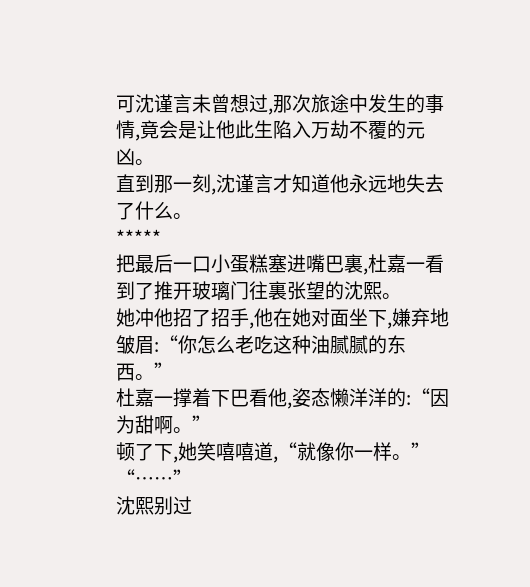可沈谨言未曾想过,那次旅途中发生的事情,竟会是让他此生陷入万劫不覆的元凶。
直到那一刻,沈谨言才知道他永远地失去了什么。
*****
把最后一口小蛋糕塞进嘴巴裏,杜嘉一看到了推开玻璃门往裏张望的沈熙。
她冲他招了招手,他在她对面坐下,嫌弃地皱眉:“你怎么老吃这种油腻腻的东西。”
杜嘉一撑着下巴看他,姿态懒洋洋的:“因为甜啊。”
顿了下,她笑嘻嘻道,“就像你一样。”
“……”
沈熙别过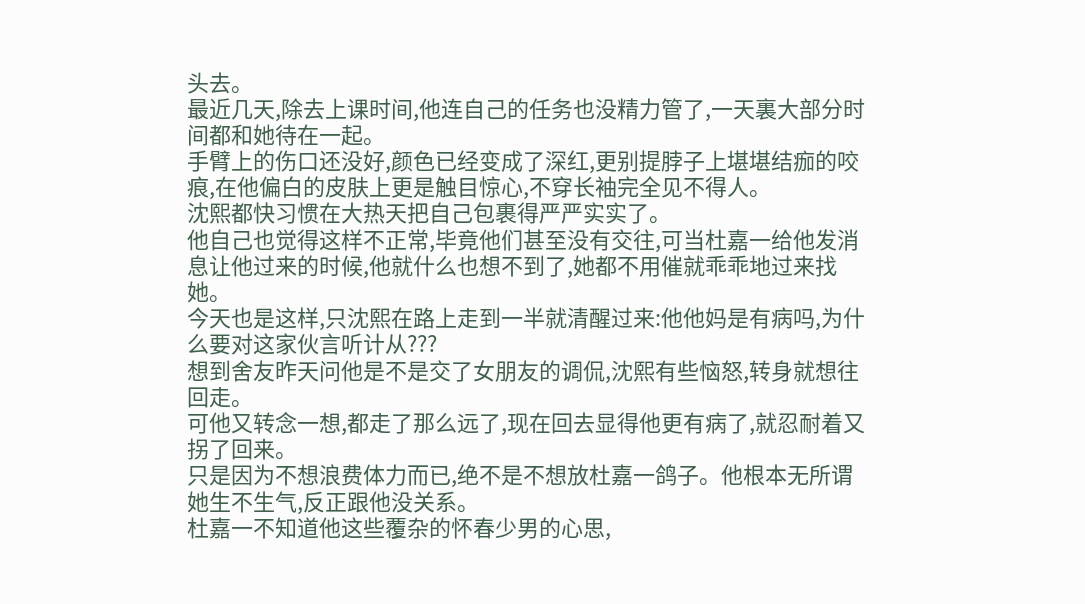头去。
最近几天,除去上课时间,他连自己的任务也没精力管了,一天裏大部分时间都和她待在一起。
手臂上的伤口还没好,颜色已经变成了深红,更别提脖子上堪堪结痂的咬痕,在他偏白的皮肤上更是触目惊心,不穿长袖完全见不得人。
沈熙都快习惯在大热天把自己包裹得严严实实了。
他自己也觉得这样不正常,毕竟他们甚至没有交往,可当杜嘉一给他发消息让他过来的时候,他就什么也想不到了,她都不用催就乖乖地过来找她。
今天也是这样,只沈熙在路上走到一半就清醒过来:他他妈是有病吗,为什么要对这家伙言听计从???
想到舍友昨天问他是不是交了女朋友的调侃,沈熙有些恼怒,转身就想往回走。
可他又转念一想,都走了那么远了,现在回去显得他更有病了,就忍耐着又拐了回来。
只是因为不想浪费体力而已,绝不是不想放杜嘉一鸽子。他根本无所谓她生不生气,反正跟他没关系。
杜嘉一不知道他这些覆杂的怀春少男的心思,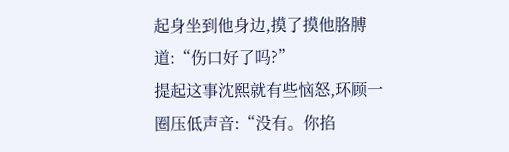起身坐到他身边,摸了摸他胳膊道:“伤口好了吗?”
提起这事沈熙就有些恼怒,环顾一圈压低声音:“没有。你掐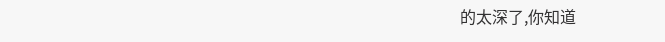的太深了,你知道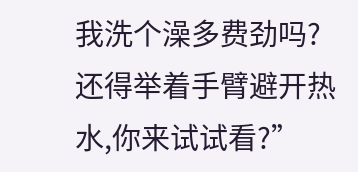我洗个澡多费劲吗?还得举着手臂避开热水,你来试试看?”